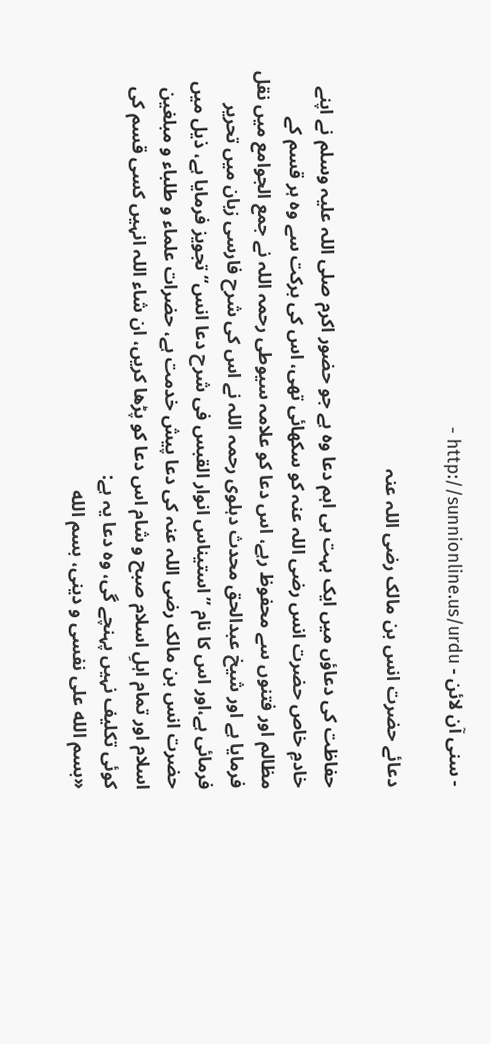- سنی آن لائن - http://sunnionline.us/urdu -

دعائے حضرت انس بن مالک رضی اللہ عنہ

حفاظت کی دعاؤں میں ایک بہت ہی اہم دعا وہ ہے جو حضور اکرم صلی اللہ علیہ وسلم نے اپنے خادمِ خاص حضرت انس رضی اللہ عنہ کو سکھائی تھی، اس کی برکت سے وہ ہر قسم کے مظالم اور فتنوں سے محفوظ رہے، اس دعا کو علامہ سیوطی رحمہ اللہ نے جمع الجوامع میں نقل فرمایا ہے اور شیخ عبدالحق محدث دہلوی رحمہ اللہ نے اس کی شرح فارسی زبان میں تحریر فرمائی ہے،اور اس کا نام ”استیناس انوار القبس فی شرح دعا انس“ تجویز فرمایا ہے، ذیل میں حضرت انس بن مالک رضی اللہ عنہ کی دعا پیش خدمت ہے، حضرات علماء و طلباء و مبلغین اسلام اور تمام اہلِ اسلام صبح و شام اس دعا کو پڑھا کریں، ان شاء اللہ انہیں کسی قسم کی کوئی تکلیف نہیں پہنچے گی، وہ دعا یہ ہے:
«بسم الله علی نفسی و دینی، بسم الله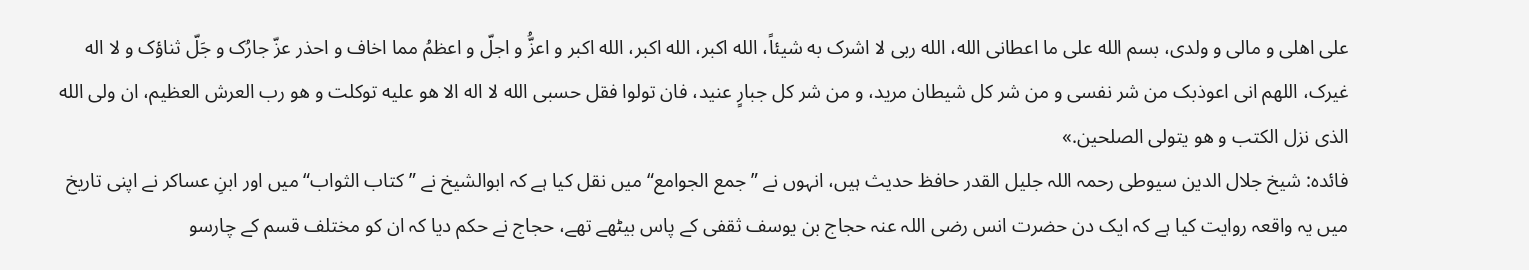علی اهلی و مالی و ولدی، بسم الله علی ما اعطانی الله، الله ربی لا اشرک به شیئاً، الله اکبر، الله اکبر، الله اکبر و اعزُّ و اجلّ و اعظمُ مما اخاف و احذر عزّ جارُک و جَلّ ثناؤک و لا اله غیرک، اللهم انی اعوذبک من شر نفسی و من شر کل شیطان مرید، و من شر کل جبارٍ عنید، فان تولوا فقل حسبی الله لا اله الا هو علیه توکلت و هو رب العرش العظیم، ان ولی الله الذی نزل الکتب و هو یتولی الصلحین.»
فائدہ: شیخ جلال الدین سیوطی رحمہ اللہ جلیل القدر حافظ حدیث ہیں، انہوں نے ”جمع الجوامع“ میں نقل کیا ہے کہ ابوالشیخ نے ”کتاب الثواب“ میں اور ابنِ عساکر نے اپنی تاریخ میں یہ واقعہ روایت کیا ہے کہ ایک دن حضرت انس رضی اللہ عنہ حجاج بن یوسف ثقفی کے پاس بیٹھے تھے، حجاج نے حکم دیا کہ ان کو مختلف قسم کے چارسو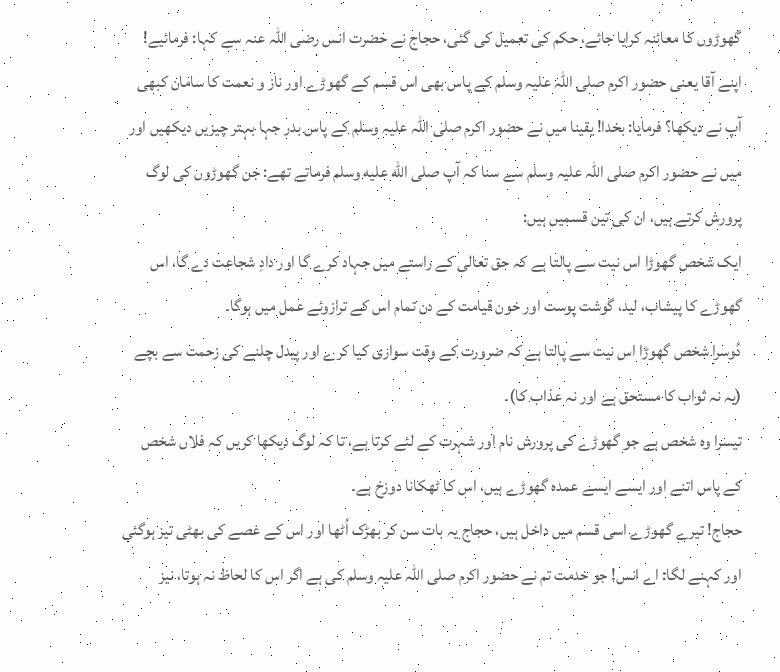گھوڑوں کا معائنہ کرایا جائے، حکم کی تعمیل کی گئی، حجاج نے حضرت انس رضی اللہ عنہ سے کہا: فرمائیے! اپنے آقا یعنی حضور اکرم صلی اللہ علیہ وسلم کے پاس بھی اس قسم کے گھوڑے اور ناز و نعمت کا سامان کبھی آپ نے دیکھا؟ فرمایا: بخدا! یقینا میں نے حضور اکرم صلی اللہ علیہ وسلم کے پاس بدر جہا بہتر چیزیں دیکھیں اور میں نے حضور اکرم صلی اللہ علیہ وسلم سے سنا کہ آپ صلى الله عليه وسلم فرماتے تھے: جن گھوڑوں کی لوگ پرورش کرتے ہیں، ان کی تین قسمیں ہیں:
ایک شخص گھوڑا اس نیت سے پالتا ہے کہ حق تعالی کے راستے میں جہاد کرے گا اور دادِ شجاعت دے گا، اس گھوڑے کا پیشاب، لید، گوشت پوست اور خون قیامت کے دن تمام اس کے ترازوئے عمل میں ہوگا۔
دُوسرا شخص گھوڑا اس نیت سے پالتا ہے کہ ضرورت کے وقت سواری کیا کرے اور پیدل چلنے کی زحمت سے بچے (یہ نہ ثواب کا مستحق ہے اور نہ عذاب کا)۔
تیسرا وہ شخص ہے جو گھوڑے کی پرورش نام اور شہرت کے لئے کرتا ہے، تا کہ لوگ دیکھا کریں کہ فلاں شخص کے پاس اتنے اور ایسے ایسے عمدہ گھوڑے ہیں، اس کا ٹھکانا دوزخ ہے۔
حجاج! تیرے گھوڑے اسی قسم میں داخل ہیں، حجاج یہ بات سن کر بھڑک اُٹھا اور اس کے غصے کی بھٹی تیز ہوگئی اور کہنے لگا: اے انس! جو خدمت تم نے حضور اکرم صلی اللہ علیہ وسلم کی ہے اگر اس کا لحاظ نہ ہوتا، نیز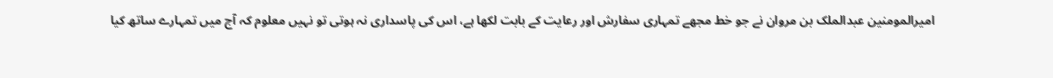امیرالمومنین عبدالملک بن مروان نے جو خط مجھے تمہاری سفارش اور رعایت کے بابت لکھا ہے، اس کی پاسداری نہ ہوتی تو نہیں معلوم کہ آج میں تمہارے ساتھ کیا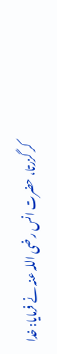کر گزرتا، حضرت انس رضی اللہ عنہ نے فرمایا: خدا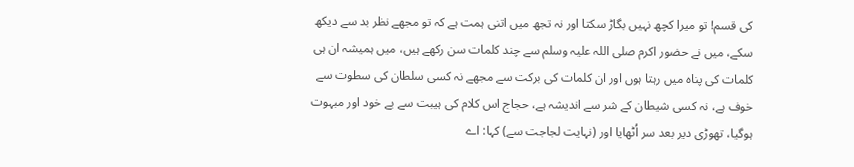کی قسم! تو میرا کچھ نہیں بگاڑ سکتا اور نہ تجھ میں اتنی ہمت ہے کہ تو مجھے نظر بد سے دیکھ سکے، میں نے حضور اکرم صلی اللہ علیہ وسلم سے چند کلمات سن رکھے ہیں، میں ہمیشہ ان ہی کلمات کی پناہ میں رہتا ہوں اور ان کلمات کی برکت سے مجھے نہ کسی سلطان کی سطوت سے خوف ہے، نہ کسی شیطان کے شر سے اندیشہ ہے، حجاج اس کلام کی ہیبت سے بے خود اور مبہوت ہوگیا، تھوڑی دیر بعد سر اُٹھایا اور (نہایت لجاجت سے) کہا: اے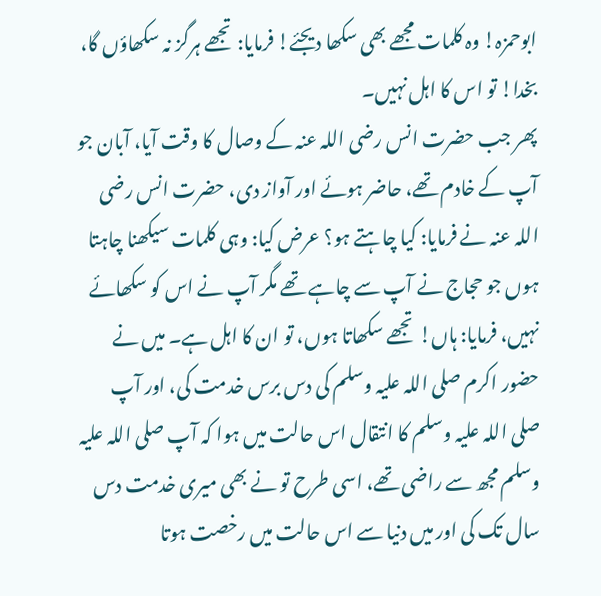ابوحمزہ! وہ کلمات مجھے بھی سکھا دیجئے! فرمایا: تجھے ہرگز نہ سکھاؤں گا، بخدا! تو اس کا اہل نہیں۔
پھر جب حضرت انس رضی اللہ عنہ کے وصال کا وقت آیا، آبان جو آپ کے خادم تھے، حاضر ہوئے اور آواز دی، حضرت انس رضی اللہ عنہ نے فرمایا: کیا چاہتے ہو؟ عرض کیا: وہی کلمات سیکھنا چاہتا ہوں جو حجاج نے آپ سے چاہے تھے مگر آپ نے اس کو سکھائے نہیں، فرمایا: ہاں! تجھے سکھاتا ہوں، تو ان کا اہل ہے۔ میں نے حضور اکرم صلی اللہ علیہ وسلم کی دس برس خدمت کی، اور آپ صلی اللہ علیہ وسلم کا انتقال اس حالت میں ہوا کہ آپ صلی اللہ علیہ وسلم مجھ سے راضی تھے، اسی طرح تو نے بھی میری خدمت دس سال تک کی اور میں دنیا سے اس حالت میں رخصت ہوتا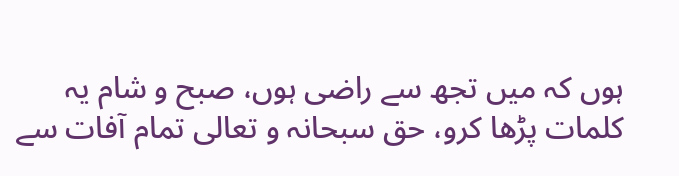ہوں کہ میں تجھ سے راضی ہوں، صبح و شام یہ کلمات پڑھا کرو، حق سبحانہ و تعالی تمام آفات سے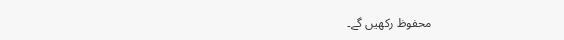محفوظ رکھیں گے۔